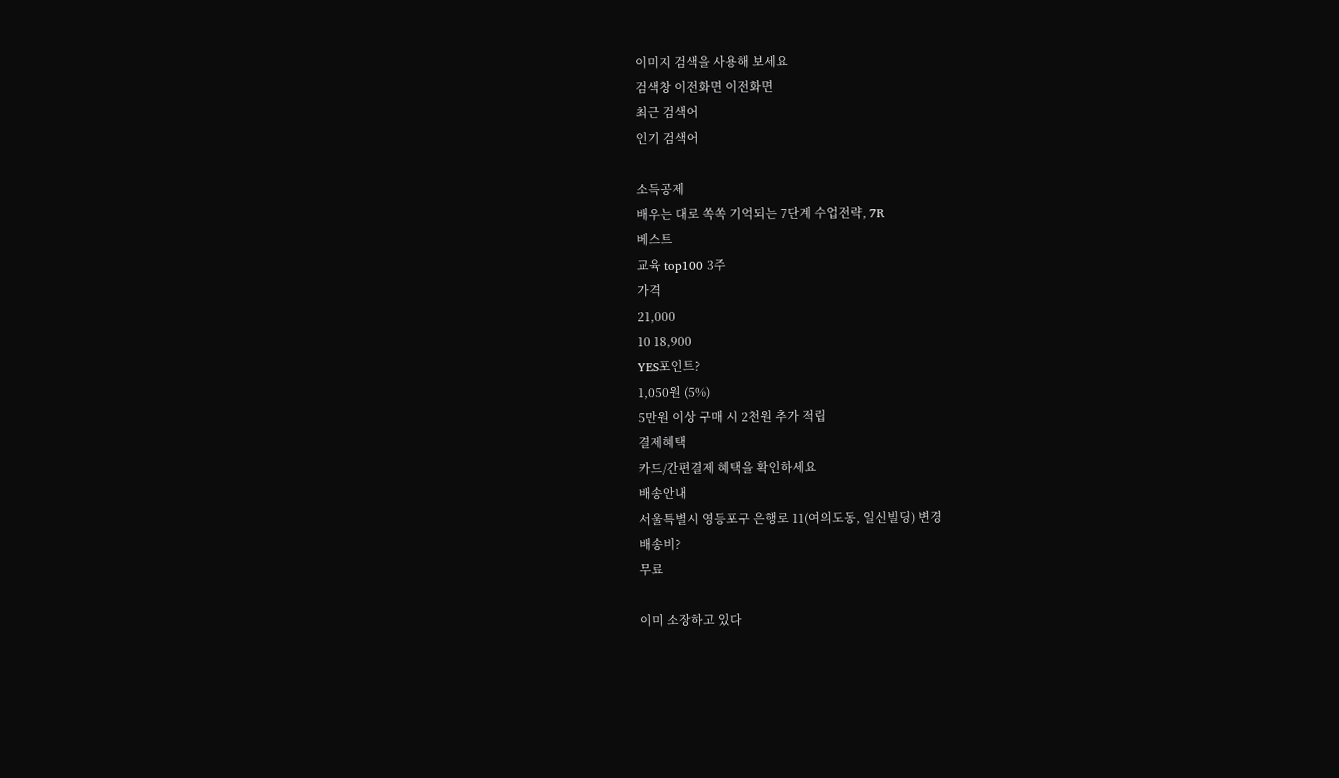이미지 검색을 사용해 보세요
검색창 이전화면 이전화면
최근 검색어
인기 검색어

소득공제
배우는 대로 쏙쏙 기억되는 7단계 수업전략, 7R
베스트
교육 top100 3주
가격
21,000
10 18,900
YES포인트?
1,050원 (5%)
5만원 이상 구매 시 2천원 추가 적립
결제혜택
카드/간편결제 혜택을 확인하세요
배송안내
서울특별시 영등포구 은행로 11(여의도동, 일신빌딩) 변경
배송비?
무료

이미 소장하고 있다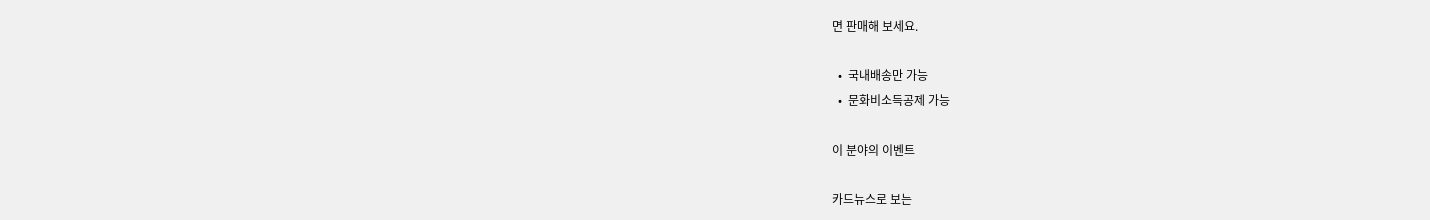면 판매해 보세요.

  •  국내배송만 가능
  •  문화비소득공제 가능

이 분야의 이벤트

카드뉴스로 보는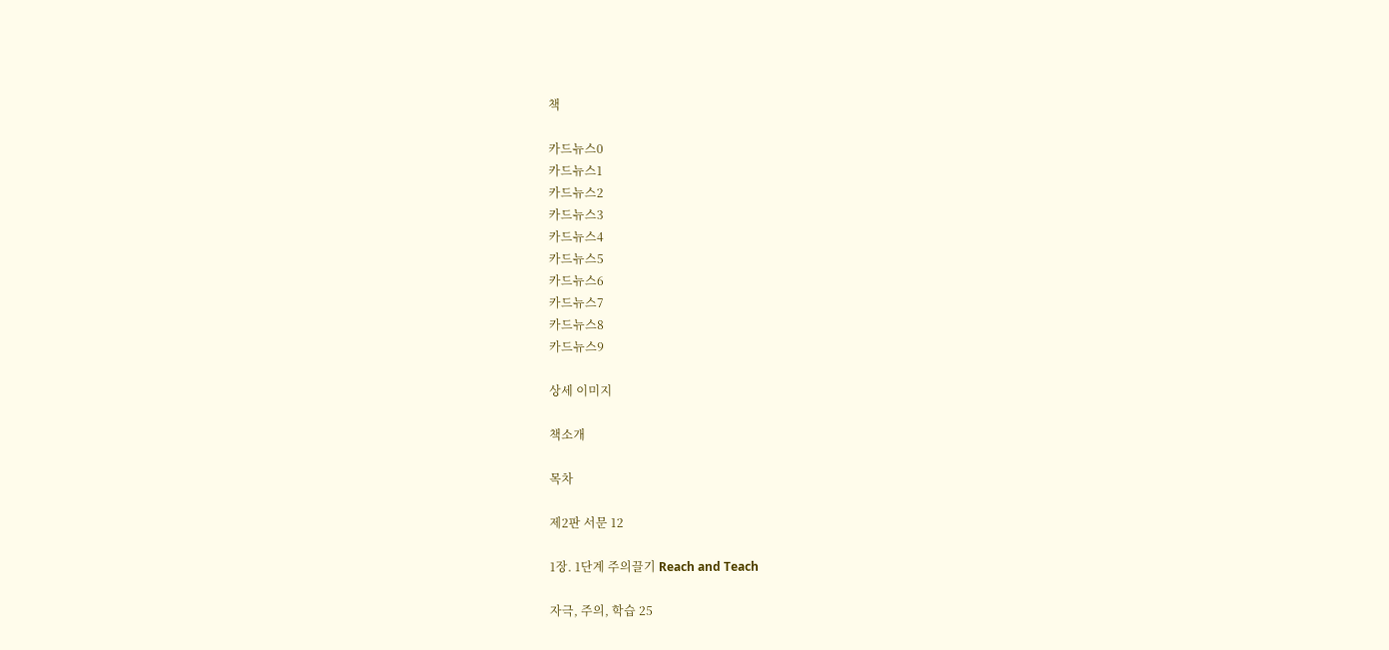책

카드뉴스0
카드뉴스1
카드뉴스2
카드뉴스3
카드뉴스4
카드뉴스5
카드뉴스6
카드뉴스7
카드뉴스8
카드뉴스9

상세 이미지

책소개

목차

제2판 서문 12

1장. 1단계 주의끌기 Reach and Teach

자극, 주의, 학습 25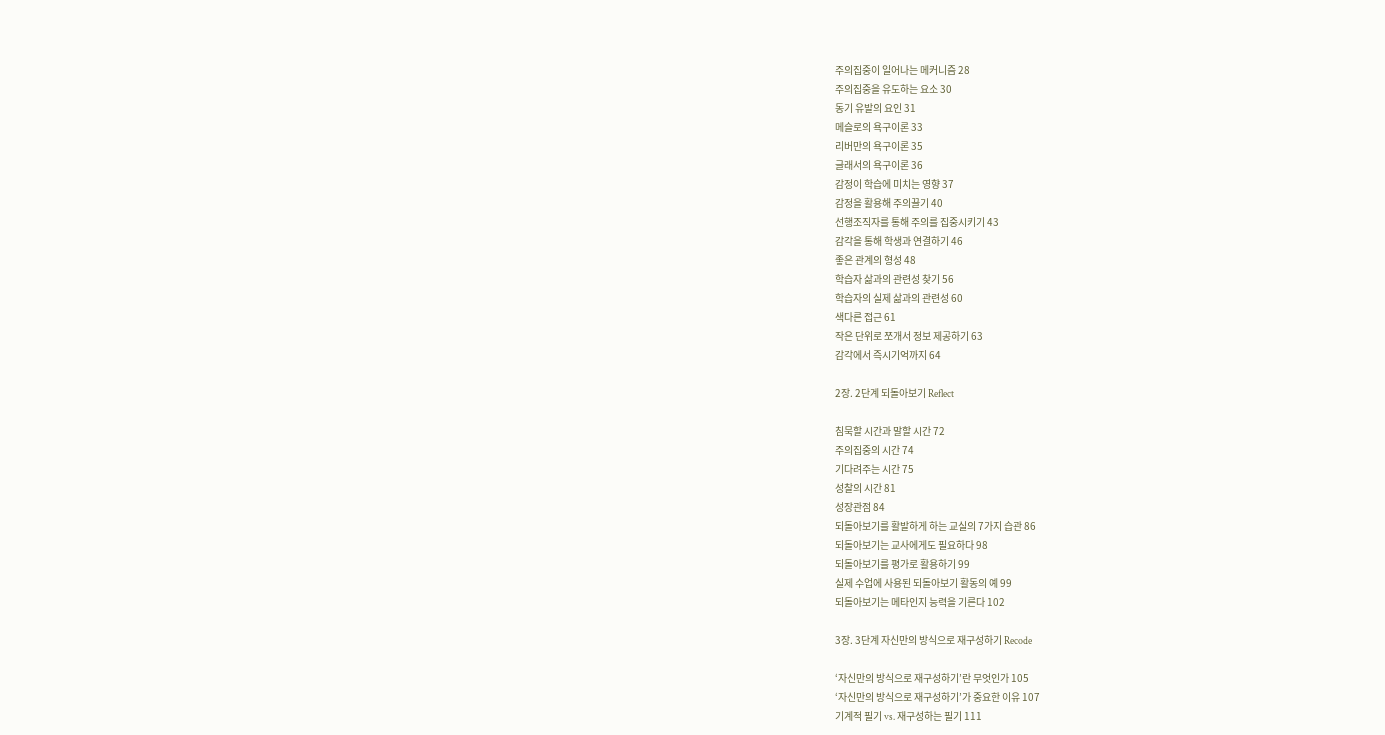주의집중이 일어나는 메커니즘 28
주의집중을 유도하는 요소 30
동기 유발의 요인 31
메슬로의 욕구이론 33
리버만의 욕구이론 35
글래서의 욕구이론 36
감정이 학습에 미치는 영향 37
감정을 활용해 주의끌기 40
선행조직자를 통해 주의를 집중시키기 43
감각을 통해 학생과 연결하기 46
좋은 관계의 형성 48
학습자 삶과의 관련성 찾기 56
학습자의 실제 삶과의 관련성 60
색다른 접근 61
작은 단위로 쪼개서 정보 제공하기 63
감각에서 즉시기억까지 64

2장. 2단계 되돌아보기 Reflect

침묵할 시간과 말할 시간 72
주의집중의 시간 74
기다려주는 시간 75
성찰의 시간 81
성장관점 84
되돌아보기를 활발하게 하는 교실의 7가지 습관 86
되돌아보기는 교사에게도 필요하다 98
되돌아보기를 평가로 활용하기 99
실제 수업에 사용된 되돌아보기 활동의 예 99
되돌아보기는 메타인지 능력을 기른다 102

3장. 3단계 자신만의 방식으로 재구성하기 Recode

‘자신만의 방식으로 재구성하기’란 무엇인가 105
‘자신만의 방식으로 재구성하기’가 중요한 이유 107
기계적 필기 vs. 재구성하는 필기 111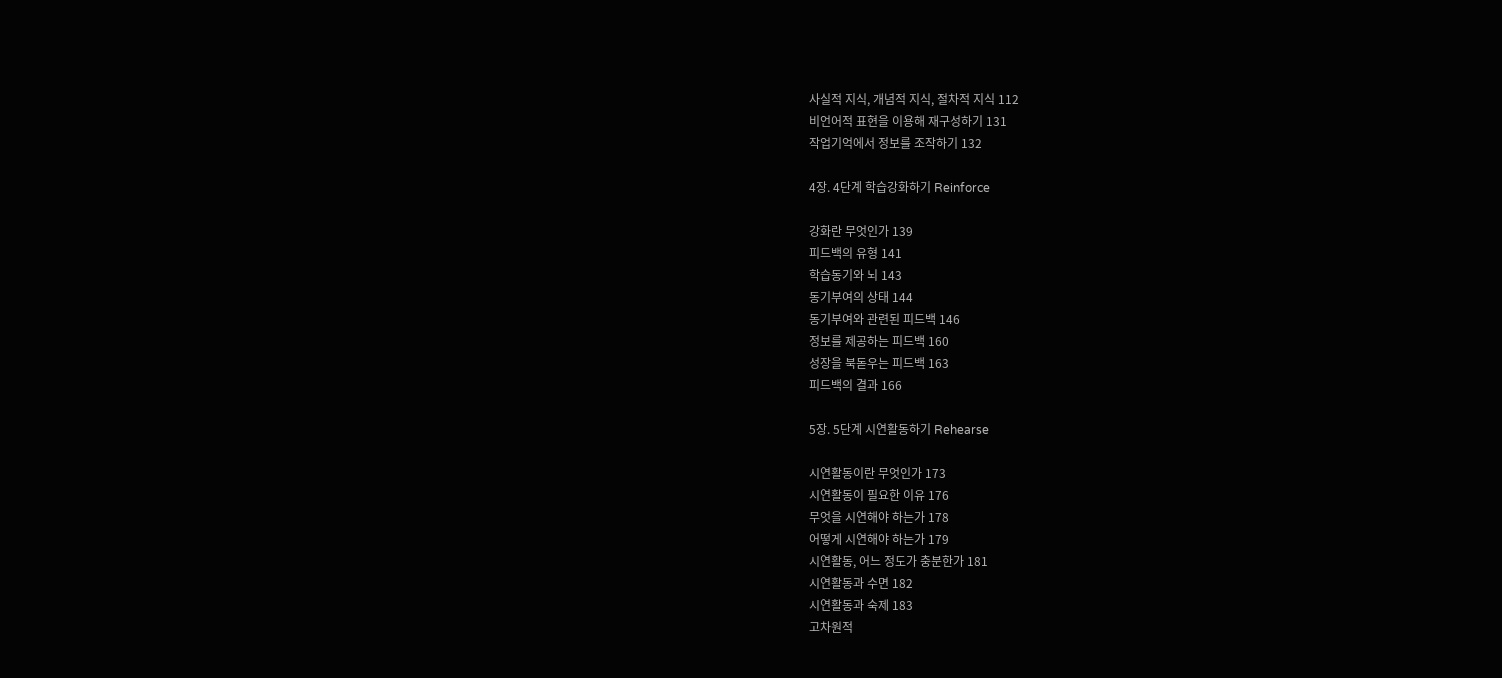사실적 지식, 개념적 지식, 절차적 지식 112
비언어적 표현을 이용해 재구성하기 131
작업기억에서 정보를 조작하기 132

4장. 4단계 학습강화하기 Reinforce

강화란 무엇인가 139
피드백의 유형 141
학습동기와 뇌 143
동기부여의 상태 144
동기부여와 관련된 피드백 146
정보를 제공하는 피드백 160
성장을 북돋우는 피드백 163
피드백의 결과 166

5장. 5단계 시연활동하기 Rehearse

시연활동이란 무엇인가 173
시연활동이 필요한 이유 176
무엇을 시연해야 하는가 178
어떻게 시연해야 하는가 179
시연활동, 어느 정도가 충분한가 181
시연활동과 수면 182
시연활동과 숙제 183
고차원적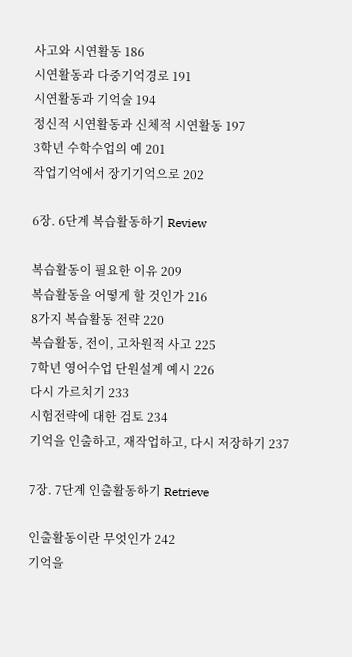사고와 시연활동 186
시연활동과 다중기억경로 191
시연활동과 기억술 194
정신적 시연활동과 신체적 시연활동 197
3학년 수학수업의 예 201
작업기억에서 장기기억으로 202

6장. 6단계 복습활동하기 Review

복습활동이 필요한 이유 209
복습활동을 어떻게 할 것인가 216
8가지 복습활동 전략 220
복습활동, 전이, 고차원적 사고 225
7학년 영어수업 단원설계 예시 226
다시 가르치기 233
시험전략에 대한 검토 234
기억을 인출하고, 재작업하고, 다시 저장하기 237

7장. 7단계 인출활동하기 Retrieve

인출활동이란 무엇인가 242
기억을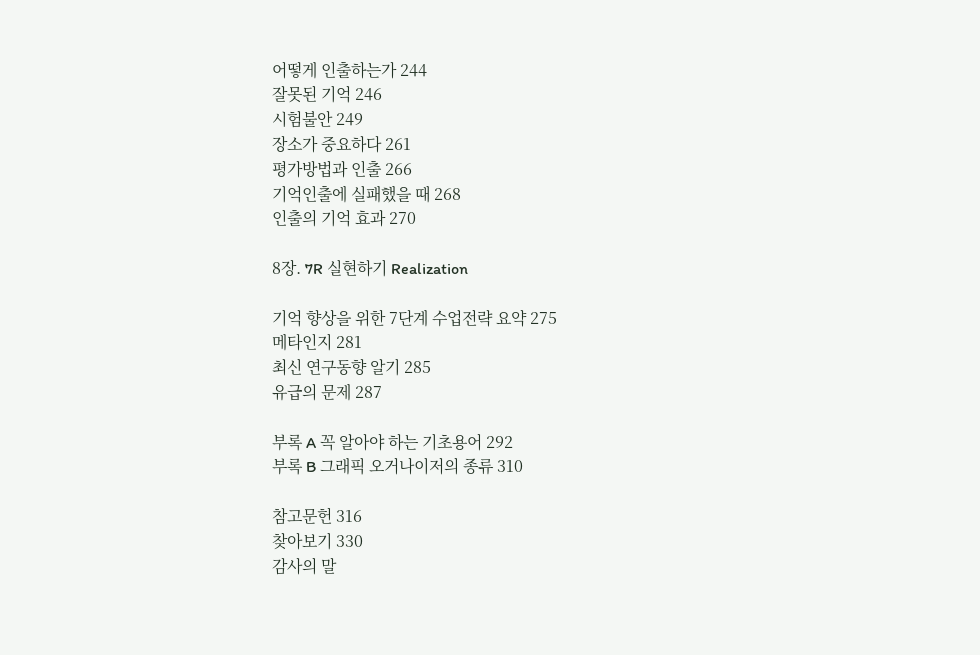어떻게 인출하는가 244
잘못된 기억 246
시험불안 249
장소가 중요하다 261
평가방법과 인출 266
기억인출에 실패했을 때 268
인출의 기억 효과 270

8장. 7R 실현하기 Realization

기억 향상을 위한 7단계 수업전략 요약 275
메타인지 281
최신 연구동향 알기 285
유급의 문제 287

부록 A 꼭 알아야 하는 기초용어 292
부록 B 그래픽 오거나이저의 종류 310

참고문헌 316
찾아보기 330
감사의 말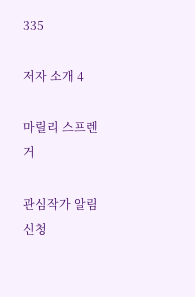335

저자 소개 4

마릴리 스프렌거

관심작가 알림신청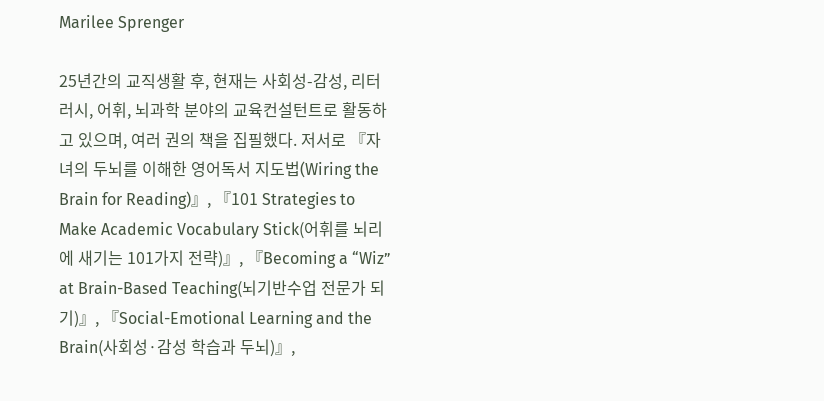Marilee Sprenger

25년간의 교직생활 후, 현재는 사회성-감성, 리터러시, 어휘, 뇌과학 분야의 교육컨설턴트로 활동하고 있으며, 여러 권의 책을 집필했다. 저서로 『자녀의 두뇌를 이해한 영어독서 지도법(Wiring the Brain for Reading)』, 『101 Strategies to Make Academic Vocabulary Stick(어휘를 뇌리에 새기는 101가지 전략)』, 『Becoming a “Wiz” at Brain-Based Teaching(뇌기반수업 전문가 되기)』, 『Social-Emotional Learning and the Brain(사회성·감성 학습과 두뇌)』,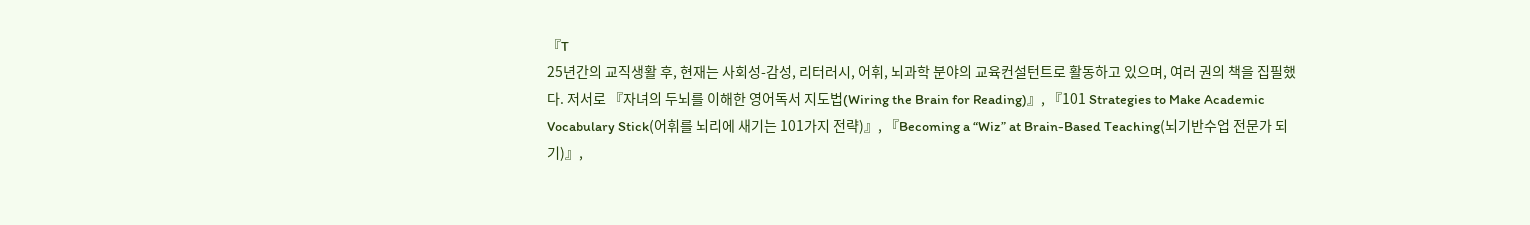『T
25년간의 교직생활 후, 현재는 사회성-감성, 리터러시, 어휘, 뇌과학 분야의 교육컨설턴트로 활동하고 있으며, 여러 권의 책을 집필했다. 저서로 『자녀의 두뇌를 이해한 영어독서 지도법(Wiring the Brain for Reading)』, 『101 Strategies to Make Academic Vocabulary Stick(어휘를 뇌리에 새기는 101가지 전략)』, 『Becoming a “Wiz” at Brain-Based Teaching(뇌기반수업 전문가 되기)』,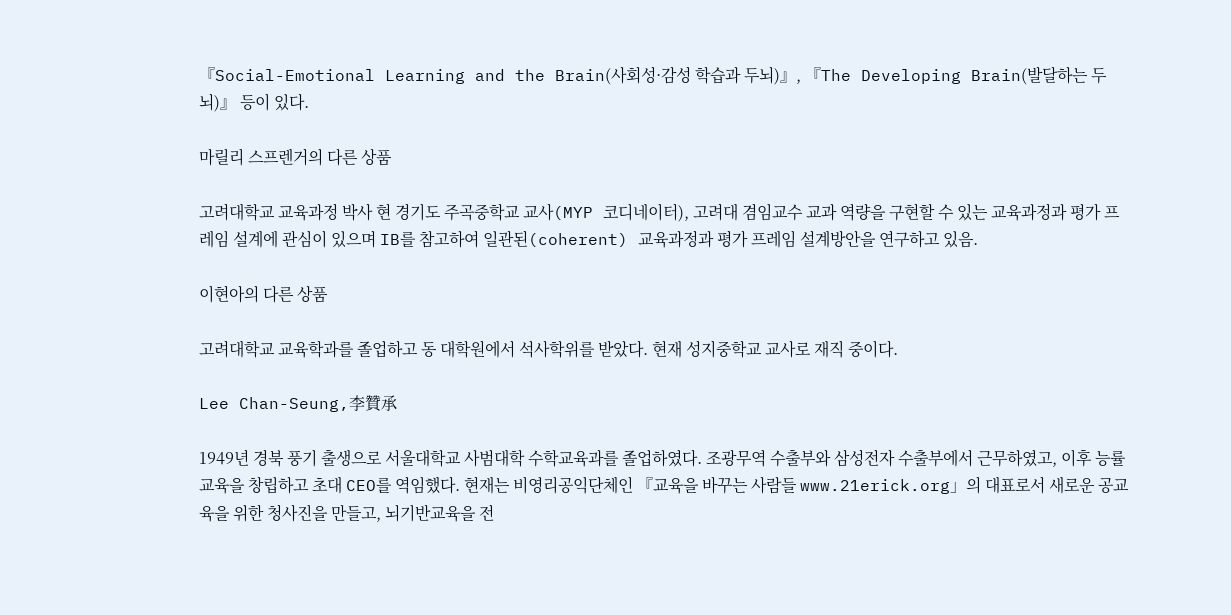『Social-Emotional Learning and the Brain(사회성·감성 학습과 두뇌)』, 『The Developing Brain(발달하는 두뇌)』 등이 있다.

마릴리 스프렌거의 다른 상품

고려대학교 교육과정 박사 현 경기도 주곡중학교 교사(MYP 코디네이터), 고려대 겸임교수 교과 역량을 구현할 수 있는 교육과정과 평가 프레임 설계에 관심이 있으며 IB를 참고하여 일관된(coherent) 교육과정과 평가 프레임 설계방안을 연구하고 있음.

이현아의 다른 상품

고려대학교 교육학과를 졸업하고 동 대학원에서 석사학위를 받았다. 현재 성지중학교 교사로 재직 중이다.

Lee Chan-Seung,李贊承

1949년 경북 풍기 출생으로 서울대학교 사범대학 수학교육과를 졸업하였다. 조광무역 수출부와 삼성전자 수출부에서 근무하였고, 이후 능률교육을 창립하고 초대 CEO를 역임했다. 현재는 비영리공익단체인 『교육을 바꾸는 사람들 www.21erick.org」의 대표로서 새로운 공교육을 위한 청사진을 만들고, 뇌기반교육을 전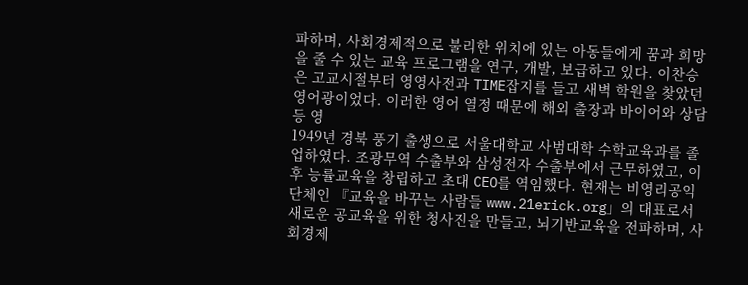파하며, 사회경제적으로 불리한 위치에 있는 아동들에게 꿈과 희망을 줄 수 있는 교육 프로그램을 연구, 개발, 보급하고 있다. 이찬승은 고교시절부터 영영사전과 TIME잡지를 들고 새벽 학원을 찾았던 영어광이었다. 이러한 영어 열정 때문에 해외 출장과 바이어와 상담 등 영
1949년 경북 풍기 출생으로 서울대학교 사범대학 수학교육과를 졸업하였다. 조광무역 수출부와 삼성전자 수출부에서 근무하였고, 이후 능률교육을 창립하고 초대 CEO를 역임했다. 현재는 비영리공익단체인 『교육을 바꾸는 사람들 www.21erick.org」의 대표로서 새로운 공교육을 위한 청사진을 만들고, 뇌기반교육을 전파하며, 사회경제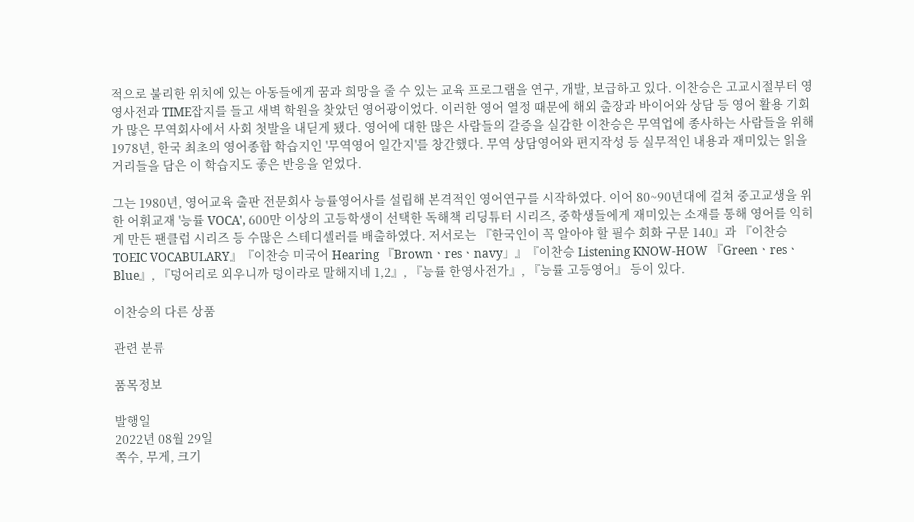적으로 불리한 위치에 있는 아동들에게 꿈과 희망을 줄 수 있는 교육 프로그램을 연구, 개발, 보급하고 있다. 이찬승은 고교시절부터 영영사전과 TIME잡지를 들고 새벽 학원을 찾았던 영어광이었다. 이러한 영어 열정 때문에 해외 출장과 바이어와 상담 등 영어 활용 기회가 많은 무역회사에서 사회 첫발을 내딛게 됐다. 영어에 대한 많은 사람들의 갈증을 실감한 이찬승은 무역업에 종사하는 사람들을 위해 1978년, 한국 최초의 영어종합 학습지인 '무역영어 일간지'를 창간했다. 무역 상담영어와 편지작성 등 실무적인 내용과 재미있는 읽을 거리들을 담은 이 학습지도 좋은 반응을 얻었다.

그는 1980년, 영어교육 출판 전문회사 능률영어사를 설립해 본격적인 영어연구를 시작하였다. 이어 80~90년대에 걸쳐 중고교생을 위한 어휘교재 '능률 VOCA', 600만 이상의 고등학생이 선택한 독해책 리딩튜터 시리즈, 중학생들에게 재미있는 소재를 통해 영어를 익히게 만든 팬클럽 시리즈 등 수많은 스테디셀러를 배출하였다. 저서로는 『한국인이 꼭 알아야 할 필수 회화 구문 140』과 『이찬승 TOEIC VOCABULARY』『이찬승 미국어 Hearing 『Brownㆍresㆍnavy」』『이찬승 Listening KNOW-HOW 『GreenㆍresㆍBlue』, 『덩어리로 외우니까 덩이라로 말해지네 1,2』, 『능률 한영사전가』, 『능률 고등영어』 등이 있다.

이찬승의 다른 상품

관련 분류

품목정보

발행일
2022년 08월 29일
쪽수, 무게, 크기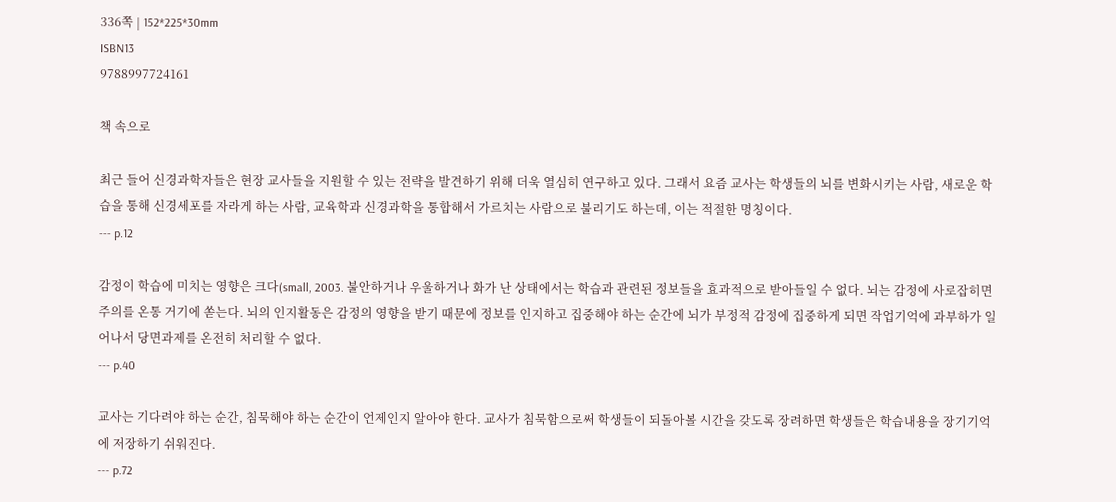336쪽 | 152*225*30mm
ISBN13
9788997724161

책 속으로

최근 들어 신경과학자들은 현장 교사들을 지원할 수 있는 전략을 발견하기 위해 더욱 열심히 연구하고 있다. 그래서 요즘 교사는 학생들의 뇌를 변화시키는 사람, 새로운 학습을 통해 신경세포를 자라게 하는 사람, 교육학과 신경과학을 통합해서 가르치는 사람으로 불리기도 하는데, 이는 적절한 명칭이다.
--- p.12

감정이 학습에 미치는 영향은 크다(small, 2003. 불안하거나 우울하거나 화가 난 상태에서는 학습과 관련된 정보들을 효과적으로 받아들일 수 없다. 뇌는 감정에 사로잡히면 주의를 온통 거기에 쏟는다. 뇌의 인지활동은 감정의 영향을 받기 때문에 정보를 인지하고 집중해야 하는 순간에 뇌가 부정적 감정에 집중하게 되면 작업기억에 과부하가 일어나서 당면과제를 온전히 처리할 수 없다.
--- p.40

교사는 기다려야 하는 순간, 침묵해야 하는 순간이 언제인지 알아야 한다. 교사가 침묵함으로써 학생들이 되돌아볼 시간을 갖도록 장려하면 학생들은 학습내용을 장기기억에 저장하기 쉬워진다.
--- p.72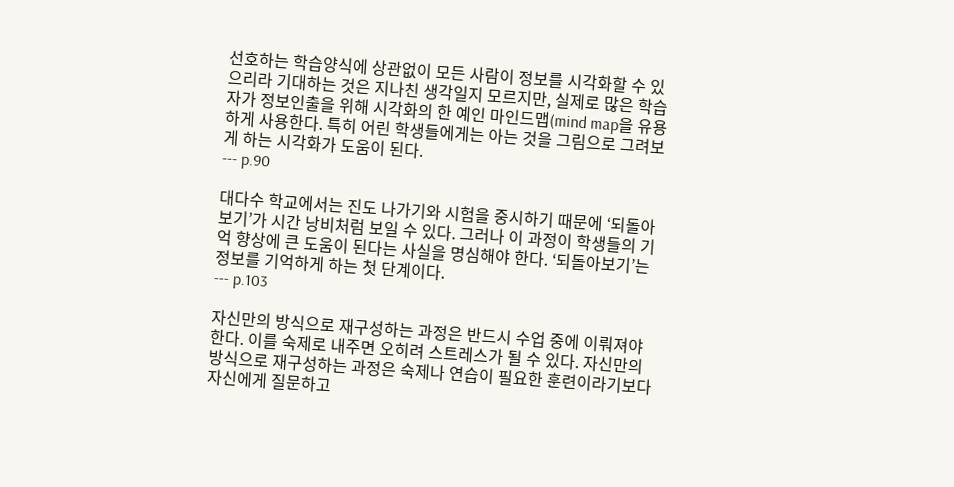선호하는 학습양식에 상관없이 모든 사람이 정보를 시각화할 수 있으리라 기대하는 것은 지나친 생각일지 모르지만, 실제로 많은 학습자가 정보인출을 위해 시각화의 한 예인 마인드맵(mind map을 유용하게 사용한다. 특히 어린 학생들에게는 아는 것을 그림으로 그려보게 하는 시각화가 도움이 된다.
--- p.90

대다수 학교에서는 진도 나가기와 시험을 중시하기 때문에 ‘되돌아보기’가 시간 낭비처럼 보일 수 있다. 그러나 이 과정이 학생들의 기억 향상에 큰 도움이 된다는 사실을 명심해야 한다. ‘되돌아보기’는 정보를 기억하게 하는 첫 단계이다.
--- p.103

자신만의 방식으로 재구성하는 과정은 반드시 수업 중에 이뤄져야 한다. 이를 숙제로 내주면 오히려 스트레스가 될 수 있다. 자신만의 방식으로 재구성하는 과정은 숙제나 연습이 필요한 훈련이라기보다 자신에게 질문하고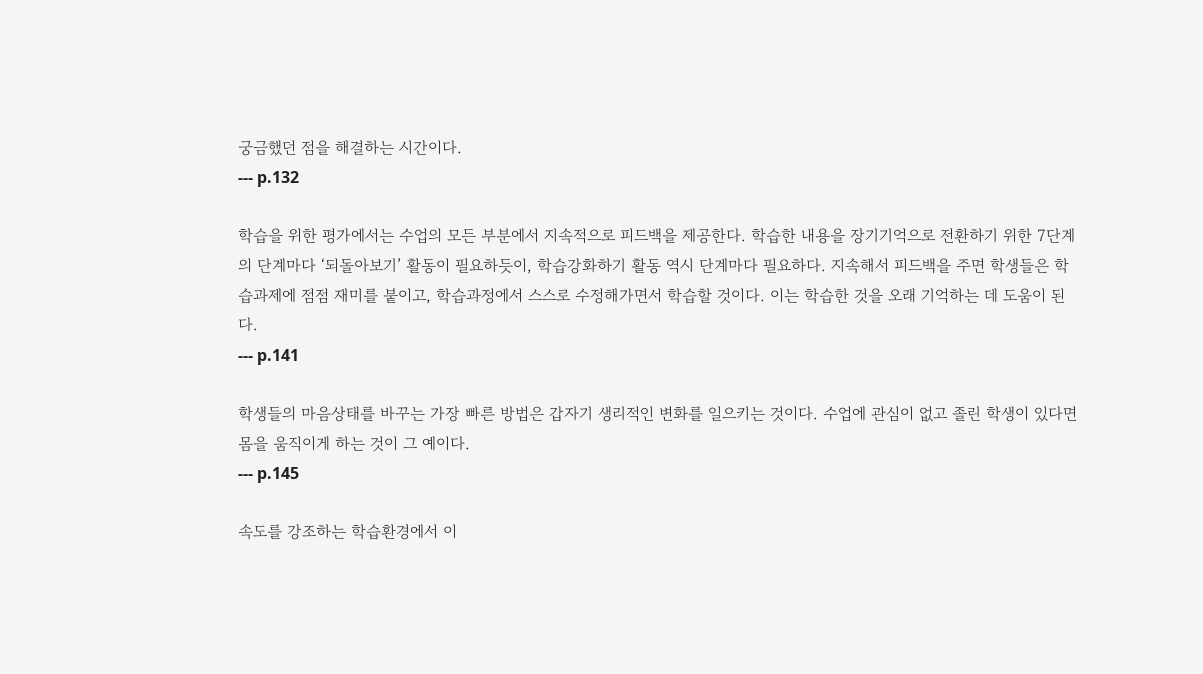궁금했던 점을 해결하는 시간이다.
--- p.132

학습을 위한 평가에서는 수업의 모든 부분에서 지속적으로 피드백을 제공한다. 학습한 내용을 장기기억으로 전환하기 위한 7단계의 단계마다 ‘되돌아보기’ 활동이 필요하듯이, 학습강화하기 활동 역시 단계마다 필요하다. 지속해서 피드백을 주면 학생들은 학습과제에 점점 재미를 붙이고, 학습과정에서 스스로 수정해가면서 학습할 것이다. 이는 학습한 것을 오래 기억하는 데 도움이 된다.
--- p.141

학생들의 마음상태를 바꾸는 가장 빠른 방법은 갑자기 생리적인 변화를 일으키는 것이다. 수업에 관심이 없고 졸린 학생이 있다면 몸을 움직이게 하는 것이 그 예이다.
--- p.145

속도를 강조하는 학습환경에서 이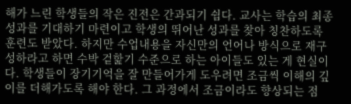해가 느린 학생들의 작은 진전은 간과되기 쉽다. 교사는 학습의 최종 성과를 기대하기 마련이고 학생의 뛰어난 성과를 찾아 칭찬하도록 훈련도 받았다. 하지만 수업내용을 자신만의 언어나 방식으로 재구성하라고 하면 수박 겉핥기 수준으로 하는 아이들도 있는 게 현실이다. 학생들이 장기기억을 잘 만들어가게 도우려면 조금씩 이해의 깊이를 더해가도록 해야 한다. 그 과정에서 조금이라도 향상되는 점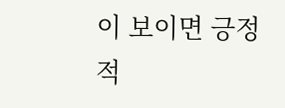이 보이면 긍정적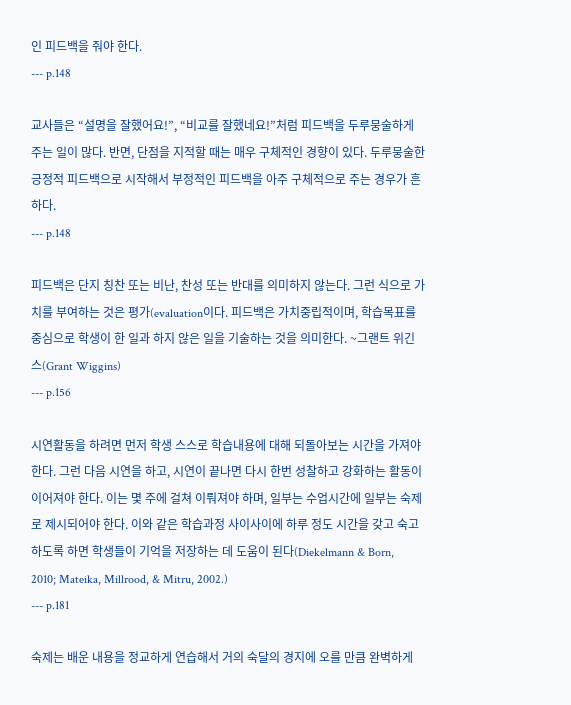인 피드백을 줘야 한다.
--- p.148

교사들은 “설명을 잘했어요!”, “비교를 잘했네요!”처럼 피드백을 두루뭉술하게 주는 일이 많다. 반면, 단점을 지적할 때는 매우 구체적인 경향이 있다. 두루뭉술한 긍정적 피드백으로 시작해서 부정적인 피드백을 아주 구체적으로 주는 경우가 흔하다.
--- p.148

피드백은 단지 칭찬 또는 비난, 찬성 또는 반대를 의미하지 않는다. 그런 식으로 가치를 부여하는 것은 평가(evaluation이다. 피드백은 가치중립적이며, 학습목표를 중심으로 학생이 한 일과 하지 않은 일을 기술하는 것을 의미한다. ~그랜트 위긴스(Grant Wiggins)
--- p.156

시연활동을 하려면 먼저 학생 스스로 학습내용에 대해 되돌아보는 시간을 가져야 한다. 그런 다음 시연을 하고, 시연이 끝나면 다시 한번 성찰하고 강화하는 활동이 이어져야 한다. 이는 몇 주에 걸쳐 이뤄져야 하며, 일부는 수업시간에 일부는 숙제로 제시되어야 한다. 이와 같은 학습과정 사이사이에 하루 정도 시간을 갖고 숙고하도록 하면 학생들이 기억을 저장하는 데 도움이 된다(Diekelmann & Born, 2010; Mateika, Millrood, & Mitru, 2002.)
--- p.181

숙제는 배운 내용을 정교하게 연습해서 거의 숙달의 경지에 오를 만큼 완벽하게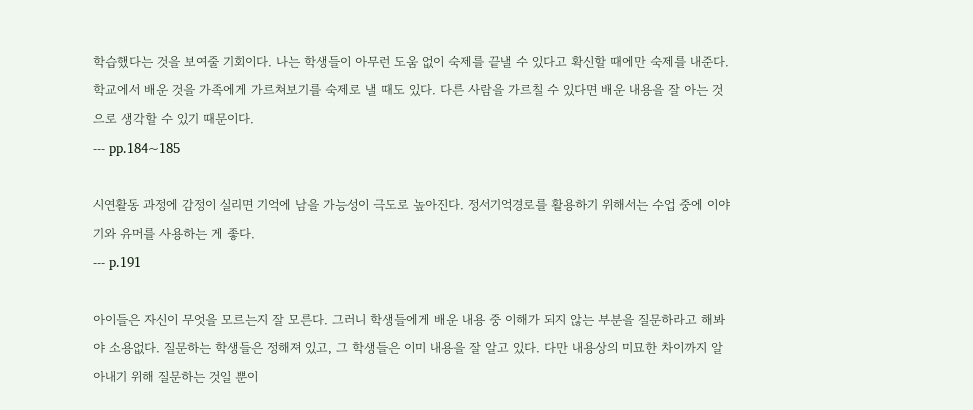학습했다는 것을 보여줄 기회이다. 나는 학생들이 아무런 도움 없이 숙제를 끝낼 수 있다고 확신할 때에만 숙제를 내준다. 학교에서 배운 것을 가족에게 가르쳐보기를 숙제로 낼 때도 있다. 다른 사람을 가르칠 수 있다면 배운 내용을 잘 아는 것으로 생각할 수 있기 때문이다.
--- pp.184~185

시연활동 과정에 감정이 실리면 기억에 남을 가능성이 극도로 높아진다. 정서기억경로를 활용하기 위해서는 수업 중에 이야기와 유머를 사용하는 게 좋다.
--- p.191

아이들은 자신이 무엇을 모르는지 잘 모른다. 그러니 학생들에게 배운 내용 중 이해가 되지 않는 부분을 질문하라고 해봐야 소용없다. 질문하는 학생들은 정해져 있고, 그 학생들은 이미 내용을 잘 알고 있다. 다만 내용상의 미묘한 차이까지 알아내기 위해 질문하는 것일 뿐이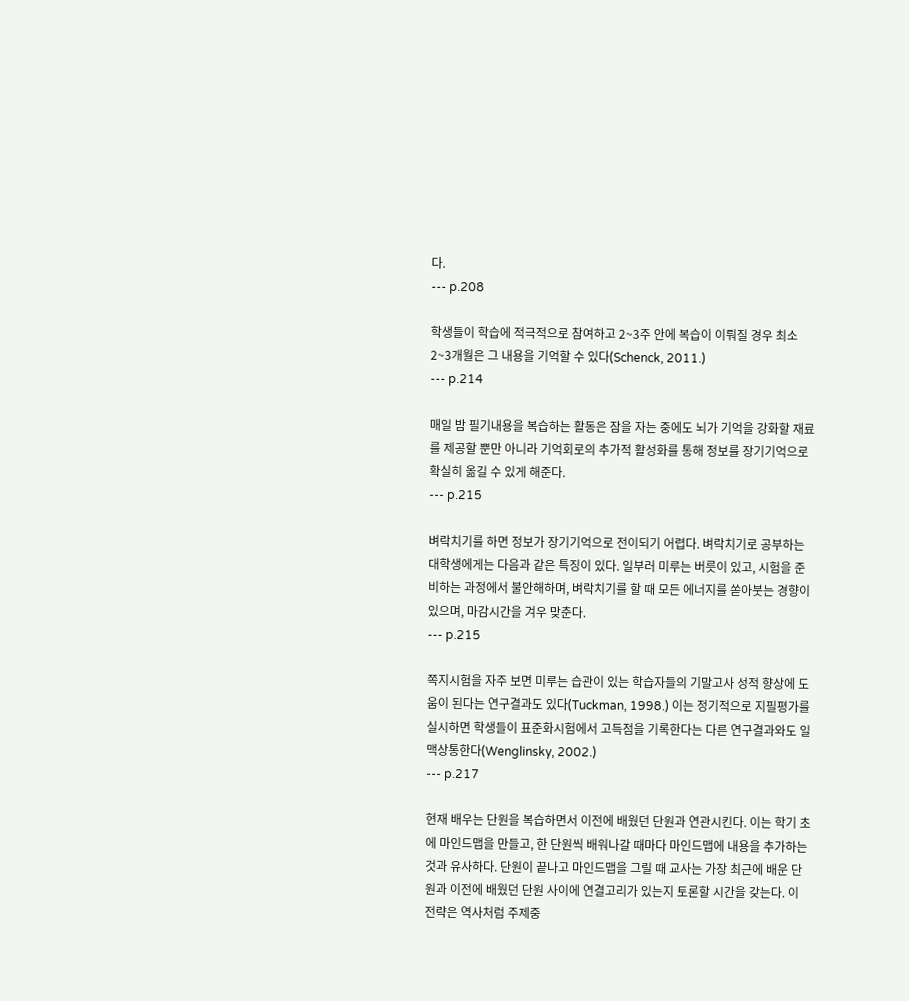다.
--- p.208

학생들이 학습에 적극적으로 참여하고 2~3주 안에 복습이 이뤄질 경우 최소 2~3개월은 그 내용을 기억할 수 있다(Schenck, 2011.)
--- p.214

매일 밤 필기내용을 복습하는 활동은 잠을 자는 중에도 뇌가 기억을 강화할 재료를 제공할 뿐만 아니라 기억회로의 추가적 활성화를 통해 정보를 장기기억으로 확실히 옮길 수 있게 해준다.
--- p.215

벼락치기를 하면 정보가 장기기억으로 전이되기 어렵다. 벼락치기로 공부하는 대학생에게는 다음과 같은 특징이 있다. 일부러 미루는 버릇이 있고, 시험을 준비하는 과정에서 불안해하며, 벼락치기를 할 때 모든 에너지를 쏟아붓는 경향이 있으며, 마감시간을 겨우 맞춘다.
--- p.215

쪽지시험을 자주 보면 미루는 습관이 있는 학습자들의 기말고사 성적 향상에 도움이 된다는 연구결과도 있다(Tuckman, 1998.) 이는 정기적으로 지필평가를 실시하면 학생들이 표준화시험에서 고득점을 기록한다는 다른 연구결과와도 일맥상통한다(Wenglinsky, 2002.)
--- p.217

현재 배우는 단원을 복습하면서 이전에 배웠던 단원과 연관시킨다. 이는 학기 초에 마인드맵을 만들고, 한 단원씩 배워나갈 때마다 마인드맵에 내용을 추가하는 것과 유사하다. 단원이 끝나고 마인드맵을 그릴 때 교사는 가장 최근에 배운 단원과 이전에 배웠던 단원 사이에 연결고리가 있는지 토론할 시간을 갖는다. 이 전략은 역사처럼 주제중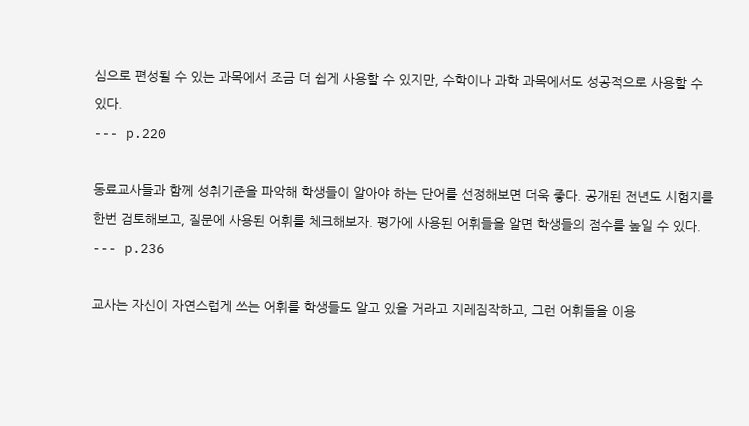심으로 편성될 수 있는 과목에서 조금 더 쉽게 사용할 수 있지만, 수학이나 과학 과목에서도 성공적으로 사용할 수 있다.
--- p.220

동료교사들과 함께 성취기준을 파악해 학생들이 알아야 하는 단어를 선정해보면 더욱 좋다. 공개된 전년도 시험지를 한번 검토해보고, 질문에 사용된 어휘를 체크해보자. 평가에 사용된 어휘들을 알면 학생들의 점수를 높일 수 있다.
--- p.236

교사는 자신이 자연스럽게 쓰는 어휘를 학생들도 알고 있을 거라고 지레짐작하고, 그런 어휘들을 이용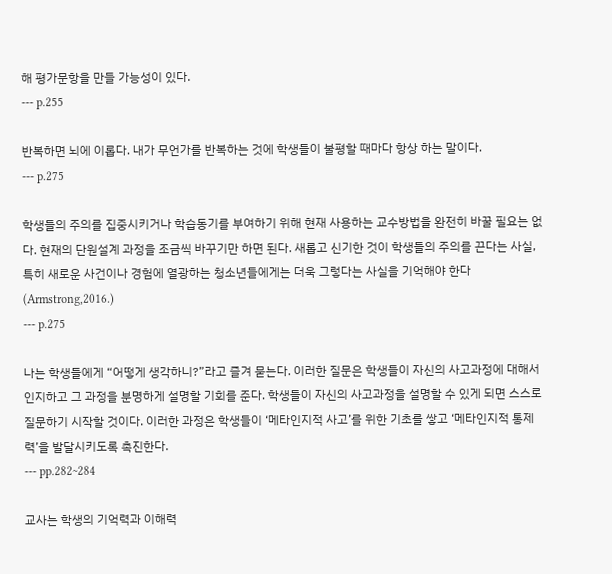해 평가문항을 만들 가능성이 있다.
--- p.255

반복하면 뇌에 이롭다. 내가 무언가를 반복하는 것에 학생들이 불평할 때마다 항상 하는 말이다.
--- p.275

학생들의 주의를 집중시키거나 학습동기를 부여하기 위해 현재 사용하는 교수방법을 완전히 바꿀 필요는 없다. 현재의 단원설계 과정을 조금씩 바꾸기만 하면 된다. 새롭고 신기한 것이 학생들의 주의를 끈다는 사실, 특히 새로운 사건이나 경험에 열광하는 청소년들에게는 더욱 그렇다는 사실을 기억해야 한다(Armstrong,2016.)
--- p.275

나는 학생들에게 “어떻게 생각하니?”라고 즐겨 묻는다. 이러한 질문은 학생들이 자신의 사고과정에 대해서 인지하고 그 과정을 분명하게 설명할 기회를 준다. 학생들이 자신의 사고과정을 설명할 수 있게 되면 스스로 질문하기 시작할 것이다. 이러한 과정은 학생들이 ‘메타인지적 사고’를 위한 기초를 쌓고 ‘메타인지적 통제력’을 발달시키도록 촉진한다.
--- pp.282~284

교사는 학생의 기억력과 이해력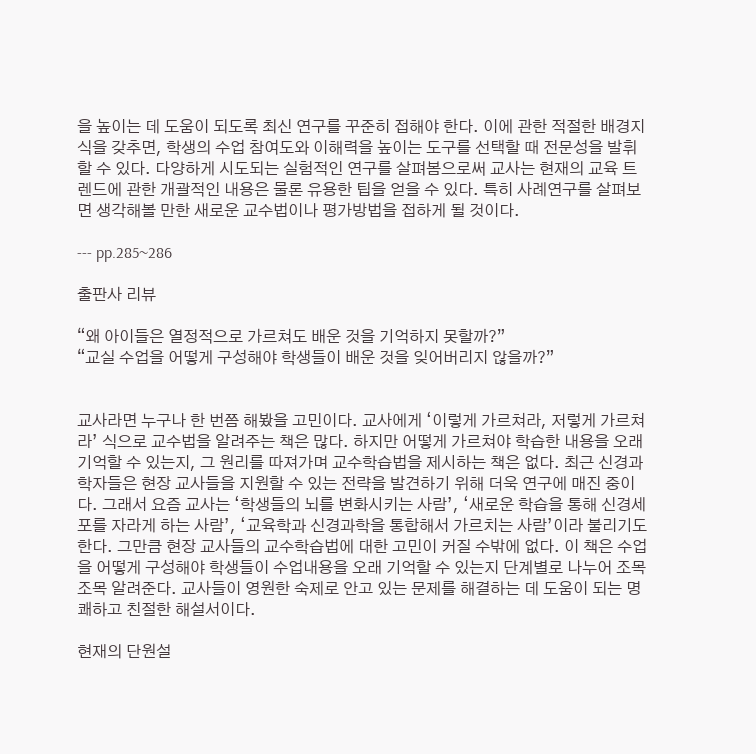을 높이는 데 도움이 되도록 최신 연구를 꾸준히 접해야 한다. 이에 관한 적절한 배경지식을 갖추면, 학생의 수업 참여도와 이해력을 높이는 도구를 선택할 때 전문성을 발휘할 수 있다. 다양하게 시도되는 실험적인 연구를 살펴봄으로써 교사는 현재의 교육 트렌드에 관한 개괄적인 내용은 물론 유용한 팁을 얻을 수 있다. 특히 사례연구를 살펴보면 생각해볼 만한 새로운 교수법이나 평가방법을 접하게 될 것이다.

--- pp.285~286

출판사 리뷰

“왜 아이들은 열정적으로 가르쳐도 배운 것을 기억하지 못할까?”
“교실 수업을 어떻게 구성해야 학생들이 배운 것을 잊어버리지 않을까?”


교사라면 누구나 한 번쯤 해봤을 고민이다. 교사에게 ‘이렇게 가르쳐라, 저렇게 가르쳐라’ 식으로 교수법을 알려주는 책은 많다. 하지만 어떻게 가르쳐야 학습한 내용을 오래 기억할 수 있는지, 그 원리를 따져가며 교수학습법을 제시하는 책은 없다. 최근 신경과학자들은 현장 교사들을 지원할 수 있는 전략을 발견하기 위해 더욱 연구에 매진 중이다. 그래서 요즘 교사는 ‘학생들의 뇌를 변화시키는 사람’, ‘새로운 학습을 통해 신경세포를 자라게 하는 사람’, ‘교육학과 신경과학을 통합해서 가르치는 사람’이라 불리기도 한다. 그만큼 현장 교사들의 교수학습법에 대한 고민이 커질 수밖에 없다. 이 책은 수업을 어떻게 구성해야 학생들이 수업내용을 오래 기억할 수 있는지 단계별로 나누어 조목조목 알려준다. 교사들이 영원한 숙제로 안고 있는 문제를 해결하는 데 도움이 되는 명쾌하고 친절한 해설서이다.

현재의 단원설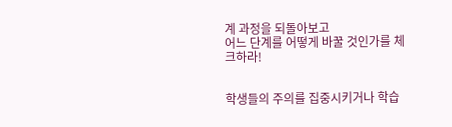계 과정을 되돌아보고
어느 단계를 어떻게 바꿀 것인가를 체크하라!


학생들의 주의를 집중시키거나 학습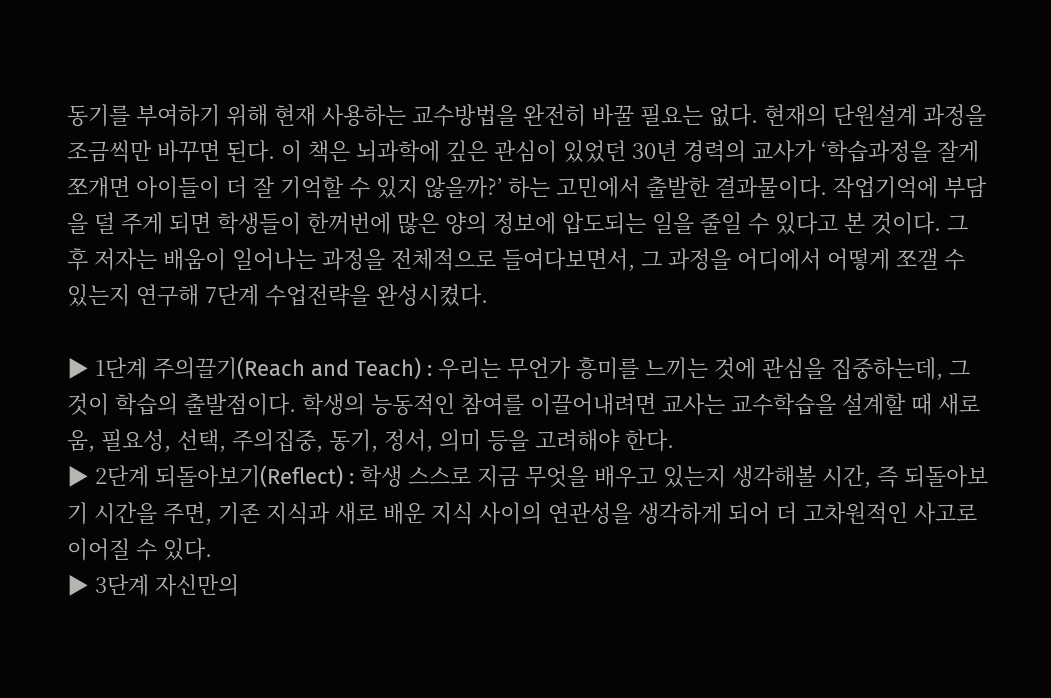동기를 부여하기 위해 현재 사용하는 교수방법을 완전히 바꿀 필요는 없다. 현재의 단원설계 과정을 조금씩만 바꾸면 된다. 이 책은 뇌과학에 깊은 관심이 있었던 30년 경력의 교사가 ‘학습과정을 잘게 쪼개면 아이들이 더 잘 기억할 수 있지 않을까?’ 하는 고민에서 출발한 결과물이다. 작업기억에 부담을 덜 주게 되면 학생들이 한꺼번에 많은 양의 정보에 압도되는 일을 줄일 수 있다고 본 것이다. 그 후 저자는 배움이 일어나는 과정을 전체적으로 들여다보면서, 그 과정을 어디에서 어떻게 쪼갤 수 있는지 연구해 7단계 수업전략을 완성시켰다.

▶ 1단계 주의끌기(Reach and Teach) : 우리는 무언가 흥미를 느끼는 것에 관심을 집중하는데, 그것이 학습의 출발점이다. 학생의 능동적인 참여를 이끌어내려면 교사는 교수학습을 설계할 때 새로움, 필요성, 선택, 주의집중, 동기, 정서, 의미 등을 고려해야 한다.
▶ 2단계 되돌아보기(Reflect) : 학생 스스로 지금 무엇을 배우고 있는지 생각해볼 시간, 즉 되돌아보기 시간을 주면, 기존 지식과 새로 배운 지식 사이의 연관성을 생각하게 되어 더 고차원적인 사고로 이어질 수 있다.
▶ 3단계 자신만의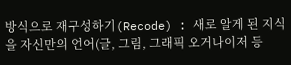방식으로 재구성하기(Recode) : 새로 알게 된 지식을 자신만의 언어(글, 그림, 그래픽 오거나이저 등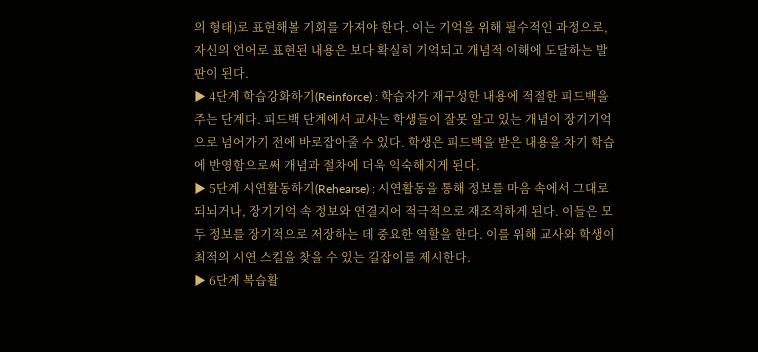의 형태)로 표현해볼 기회를 가져야 한다. 이는 기억을 위해 필수적인 과정으로, 자신의 언어로 표현된 내용은 보다 확실히 기억되고 개념적 이해에 도달하는 발판이 된다.
▶ 4단계 학습강화하기(Reinforce) : 학습자가 재구성한 내용에 적절한 피드백을 주는 단계다. 피드백 단계에서 교사는 학생들이 잘못 알고 있는 개념이 장기기억으로 넘어가기 전에 바로잡아줄 수 있다. 학생은 피드백을 받은 내용을 차기 학습에 반영함으로써 개념과 절차에 더욱 익숙해지게 된다.
▶ 5단계 시연활동하기(Rehearse) : 시연활동을 통해 정보를 마음 속에서 그대로 되뇌거나, 장기기억 속 정보와 연결지어 적극적으로 재조직하게 된다. 이들은 모두 정보를 장기적으로 저장하는 데 중요한 역할을 한다. 이를 위해 교사와 학생이 최적의 시연 스킬을 찾을 수 있는 길잡이를 제시한다.
▶ 6단계 복습활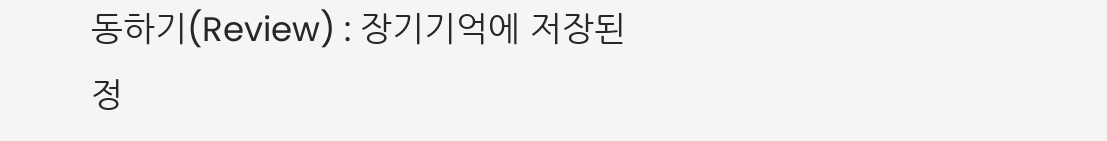동하기(Review) : 장기기억에 저장된 정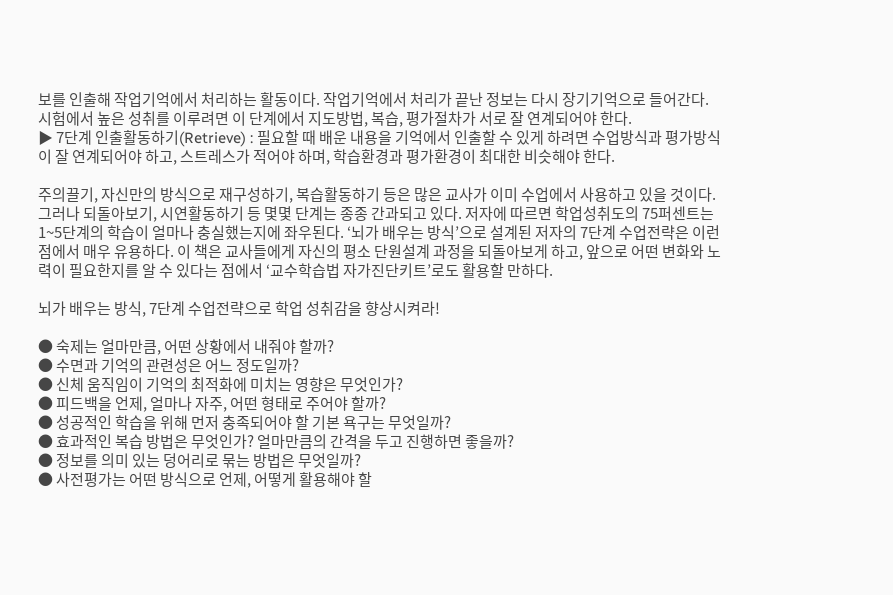보를 인출해 작업기억에서 처리하는 활동이다. 작업기억에서 처리가 끝난 정보는 다시 장기기억으로 들어간다. 시험에서 높은 성취를 이루려면 이 단계에서 지도방법, 복습, 평가절차가 서로 잘 연계되어야 한다.
▶ 7단계 인출활동하기(Retrieve) : 필요할 때 배운 내용을 기억에서 인출할 수 있게 하려면 수업방식과 평가방식이 잘 연계되어야 하고, 스트레스가 적어야 하며, 학습환경과 평가환경이 최대한 비슷해야 한다.

주의끌기, 자신만의 방식으로 재구성하기, 복습활동하기 등은 많은 교사가 이미 수업에서 사용하고 있을 것이다. 그러나 되돌아보기, 시연활동하기 등 몇몇 단계는 종종 간과되고 있다. 저자에 따르면 학업성취도의 75퍼센트는 1~5단계의 학습이 얼마나 충실했는지에 좌우된다. ‘뇌가 배우는 방식’으로 설계된 저자의 7단계 수업전략은 이런 점에서 매우 유용하다. 이 책은 교사들에게 자신의 평소 단원설계 과정을 되돌아보게 하고, 앞으로 어떤 변화와 노력이 필요한지를 알 수 있다는 점에서 ‘교수학습법 자가진단키트’로도 활용할 만하다.

뇌가 배우는 방식, 7단계 수업전략으로 학업 성취감을 향상시켜라!

● 숙제는 얼마만큼, 어떤 상황에서 내줘야 할까?
● 수면과 기억의 관련성은 어느 정도일까?
● 신체 움직임이 기억의 최적화에 미치는 영향은 무엇인가?
● 피드백을 언제, 얼마나 자주, 어떤 형태로 주어야 할까?
● 성공적인 학습을 위해 먼저 충족되어야 할 기본 욕구는 무엇일까?
● 효과적인 복습 방법은 무엇인가? 얼마만큼의 간격을 두고 진행하면 좋을까?
● 정보를 의미 있는 덩어리로 묶는 방법은 무엇일까?
● 사전평가는 어떤 방식으로 언제, 어떻게 활용해야 할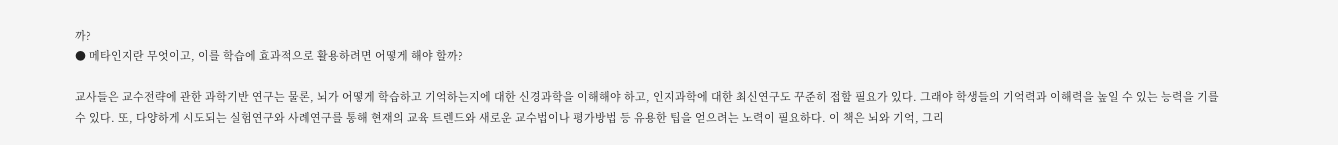까?
● 메타인지란 무엇이고, 이를 학습에 효과적으로 활용하려면 어떻게 해야 할까?

교사들은 교수전략에 관한 과학기반 연구는 물론, 뇌가 어떻게 학습하고 기억하는지에 대한 신경과학을 이해해야 하고, 인지과학에 대한 최신연구도 꾸준히 접할 필요가 있다. 그래야 학생들의 기억력과 이해력을 높일 수 있는 능력을 기를 수 있다. 또, 다양하게 시도되는 실험연구와 사례연구를 통해 현재의 교육 트렌드와 새로운 교수법이나 평가방법 등 유용한 팁을 얻으려는 노력이 필요하다. 이 책은 뇌와 기억, 그리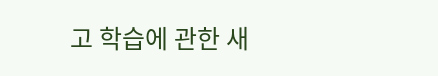고 학습에 관한 새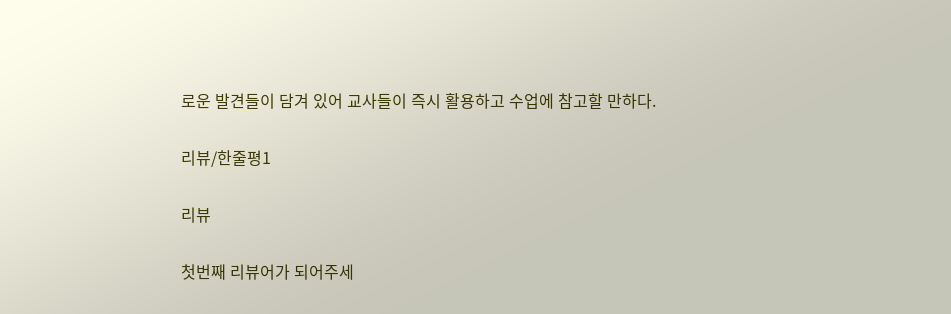로운 발견들이 담겨 있어 교사들이 즉시 활용하고 수업에 참고할 만하다.

리뷰/한줄평1

리뷰

첫번째 리뷰어가 되어주세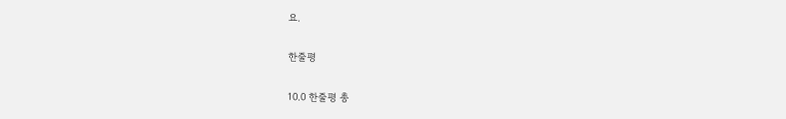요.

한줄평

10.0 한줄평 총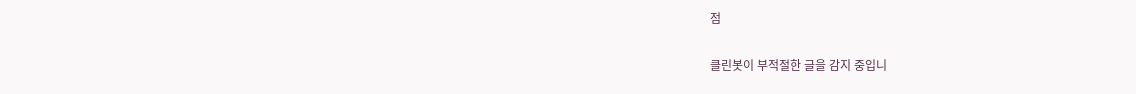점

클린봇이 부적절한 글을 감지 중입니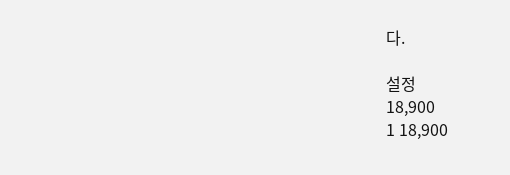다.

설정
18,900
1 18,900